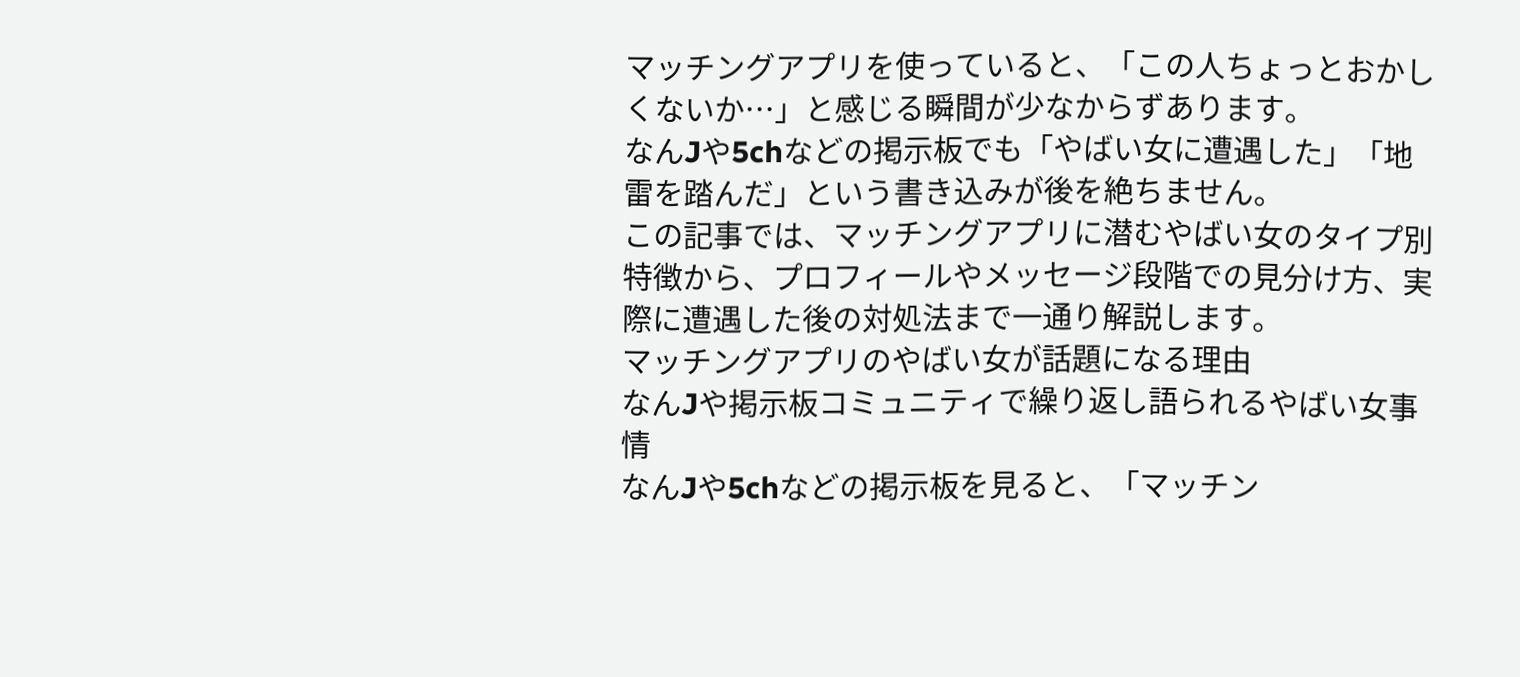マッチングアプリを使っていると、「この人ちょっとおかしくないか…」と感じる瞬間が少なからずあります。
なんJや5chなどの掲示板でも「やばい女に遭遇した」「地雷を踏んだ」という書き込みが後を絶ちません。
この記事では、マッチングアプリに潜むやばい女のタイプ別特徴から、プロフィールやメッセージ段階での見分け方、実際に遭遇した後の対処法まで一通り解説します。
マッチングアプリのやばい女が話題になる理由
なんJや掲示板コミュニティで繰り返し語られるやばい女事情
なんJや5chなどの掲示板を見ると、「マッチン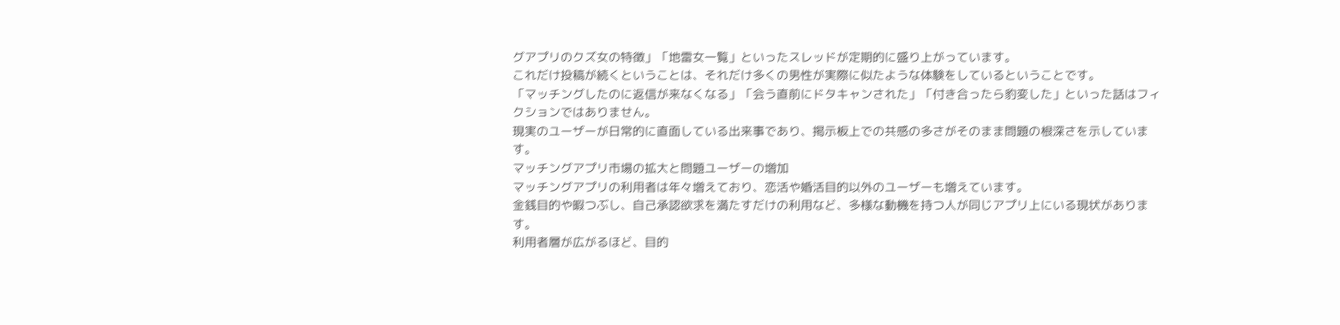グアプリのクズ女の特徴」「地雷女一覧」といったスレッドが定期的に盛り上がっています。
これだけ投稿が続くということは、それだけ多くの男性が実際に似たような体験をしているということです。
「マッチングしたのに返信が来なくなる」「会う直前にドタキャンされた」「付き合ったら豹変した」といった話はフィクションではありません。
現実のユーザーが日常的に直面している出来事であり、掲示板上での共感の多さがそのまま問題の根深さを示しています。
マッチングアプリ市場の拡大と問題ユーザーの増加
マッチングアプリの利用者は年々増えており、恋活や婚活目的以外のユーザーも増えています。
金銭目的や暇つぶし、自己承認欲求を満たすだけの利用など、多様な動機を持つ人が同じアプリ上にいる現状があります。
利用者層が広がるほど、目的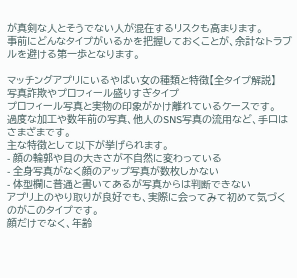が真剣な人とそうでない人が混在するリスクも高まります。
事前にどんなタイプがいるかを把握しておくことが、余計なトラブルを避ける第一歩となります。

マッチングアプリにいるやばい女の種類と特徴【全タイプ解説】
写真詐欺やプロフィール盛りすぎタイプ
プロフィール写真と実物の印象がかけ離れているケースです。
過度な加工や数年前の写真、他人のSNS写真の流用など、手口はさまざまです。
主な特徴として以下が挙げられます。
- 顔の輪郭や目の大きさが不自然に変わっている
- 全身写真がなく顔のアップ写真が数枚しかない
- 体型欄に普通と書いてあるが写真からは判断できない
アプリ上のやり取りが良好でも、実際に会ってみて初めて気づくのがこのタイプです。
顔だけでなく、年齢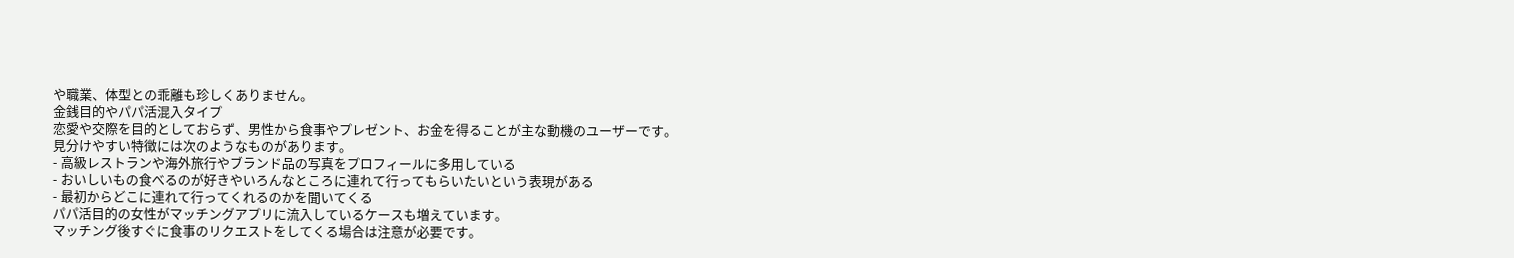や職業、体型との乖離も珍しくありません。
金銭目的やパパ活混入タイプ
恋愛や交際を目的としておらず、男性から食事やプレゼント、お金を得ることが主な動機のユーザーです。
見分けやすい特徴には次のようなものがあります。
- 高級レストランや海外旅行やブランド品の写真をプロフィールに多用している
- おいしいもの食べるのが好きやいろんなところに連れて行ってもらいたいという表現がある
- 最初からどこに連れて行ってくれるのかを聞いてくる
パパ活目的の女性がマッチングアプリに流入しているケースも増えています。
マッチング後すぐに食事のリクエストをしてくる場合は注意が必要です。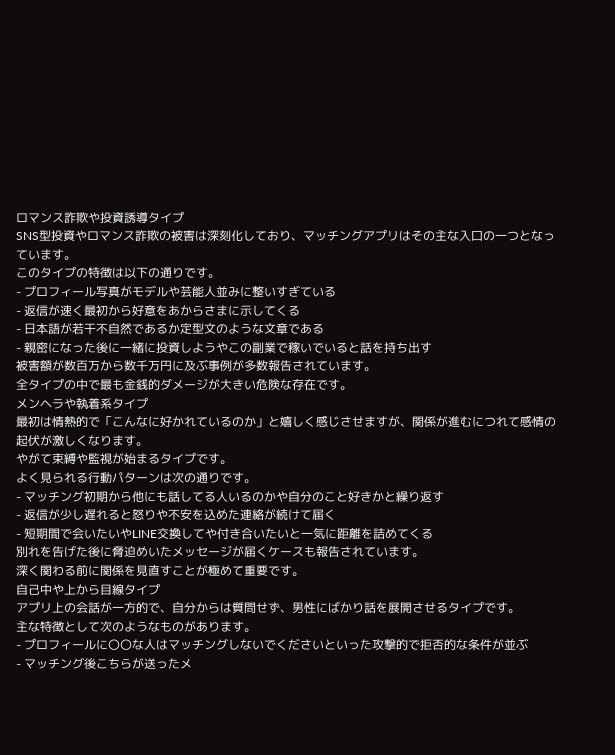ロマンス詐欺や投資誘導タイプ
SNS型投資やロマンス詐欺の被害は深刻化しており、マッチングアプリはその主な入口の一つとなっています。
このタイプの特徴は以下の通りです。
- プロフィール写真がモデルや芸能人並みに整いすぎている
- 返信が速く最初から好意をあからさまに示してくる
- 日本語が若干不自然であるか定型文のような文章である
- 親密になった後に一緒に投資しようやこの副業で稼いでいると話を持ち出す
被害額が数百万から数千万円に及ぶ事例が多数報告されています。
全タイプの中で最も金銭的ダメージが大きい危険な存在です。
メンヘラや執着系タイプ
最初は情熱的で「こんなに好かれているのか」と嬉しく感じさせますが、関係が進むにつれて感情の起伏が激しくなります。
やがて束縛や監視が始まるタイプです。
よく見られる行動パターンは次の通りです。
- マッチング初期から他にも話してる人いるのかや自分のこと好きかと繰り返す
- 返信が少し遅れると怒りや不安を込めた連絡が続けて届く
- 短期間で会いたいやLINE交換してや付き合いたいと一気に距離を詰めてくる
別れを告げた後に脅迫めいたメッセージが届くケースも報告されています。
深く関わる前に関係を見直すことが極めて重要です。
自己中や上から目線タイプ
アプリ上の会話が一方的で、自分からは質問せず、男性にばかり話を展開させるタイプです。
主な特徴として次のようなものがあります。
- プロフィールに〇〇な人はマッチングしないでくださいといった攻撃的で拒否的な条件が並ぶ
- マッチング後こちらが送ったメ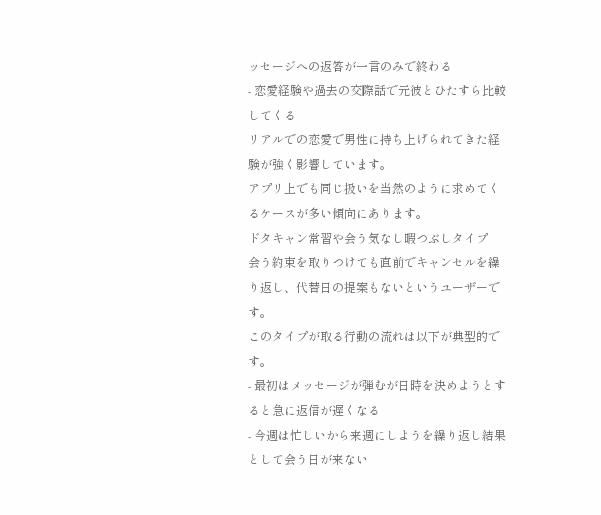ッセージへの返答が一言のみで終わる
- 恋愛経験や過去の交際話で元彼とひたすら比較してくる
リアルでの恋愛で男性に持ち上げられてきた経験が強く影響しています。
アプリ上でも同じ扱いを当然のように求めてくるケースが多い傾向にあります。
ドタキャン常習や会う気なし暇つぶしタイプ
会う約束を取りつけても直前でキャンセルを繰り返し、代替日の提案もないというユーザーです。
このタイプが取る行動の流れは以下が典型的です。
- 最初はメッセージが弾むが日時を決めようとすると急に返信が遅くなる
- 今週は忙しいから来週にしようを繰り返し結果として会う日が来ない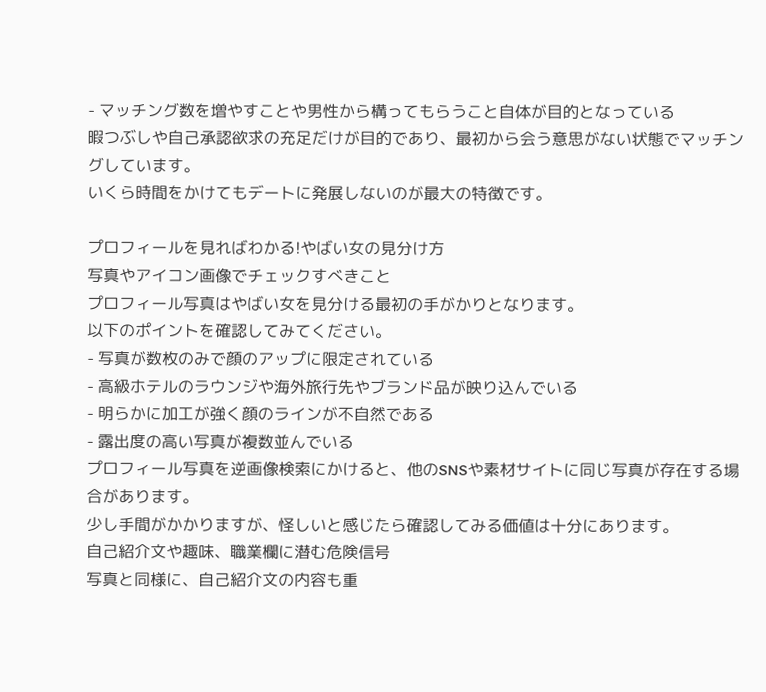- マッチング数を増やすことや男性から構ってもらうこと自体が目的となっている
暇つぶしや自己承認欲求の充足だけが目的であり、最初から会う意思がない状態でマッチングしています。
いくら時間をかけてもデートに発展しないのが最大の特徴です。

プロフィールを見ればわかる!やばい女の見分け方
写真やアイコン画像でチェックすべきこと
プロフィール写真はやばい女を見分ける最初の手がかりとなります。
以下のポイントを確認してみてください。
- 写真が数枚のみで顔のアップに限定されている
- 高級ホテルのラウンジや海外旅行先やブランド品が映り込んでいる
- 明らかに加工が強く顔のラインが不自然である
- 露出度の高い写真が複数並んでいる
プロフィール写真を逆画像検索にかけると、他のSNSや素材サイトに同じ写真が存在する場合があります。
少し手間がかかりますが、怪しいと感じたら確認してみる価値は十分にあります。
自己紹介文や趣味、職業欄に潜む危険信号
写真と同様に、自己紹介文の内容も重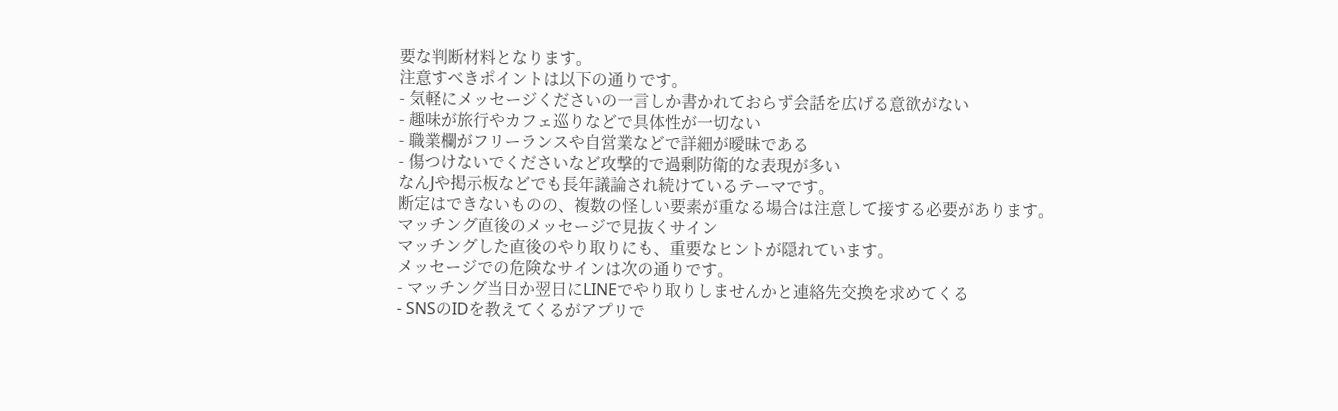要な判断材料となります。
注意すべきポイントは以下の通りです。
- 気軽にメッセージくださいの一言しか書かれておらず会話を広げる意欲がない
- 趣味が旅行やカフェ巡りなどで具体性が一切ない
- 職業欄がフリーランスや自営業などで詳細が曖昧である
- 傷つけないでくださいなど攻撃的で過剰防衛的な表現が多い
なんJや掲示板などでも長年議論され続けているテーマです。
断定はできないものの、複数の怪しい要素が重なる場合は注意して接する必要があります。
マッチング直後のメッセージで見抜くサイン
マッチングした直後のやり取りにも、重要なヒントが隠れています。
メッセージでの危険なサインは次の通りです。
- マッチング当日か翌日にLINEでやり取りしませんかと連絡先交換を求めてくる
- SNSのIDを教えてくるがアプリで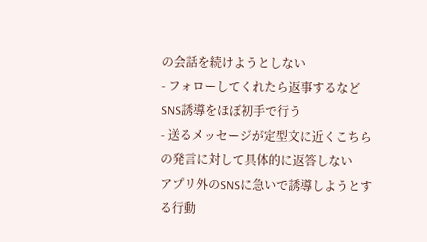の会話を続けようとしない
- フォローしてくれたら返事するなどSNS誘導をほぼ初手で行う
- 送るメッセージが定型文に近くこちらの発言に対して具体的に返答しない
アプリ外のSNSに急いで誘導しようとする行動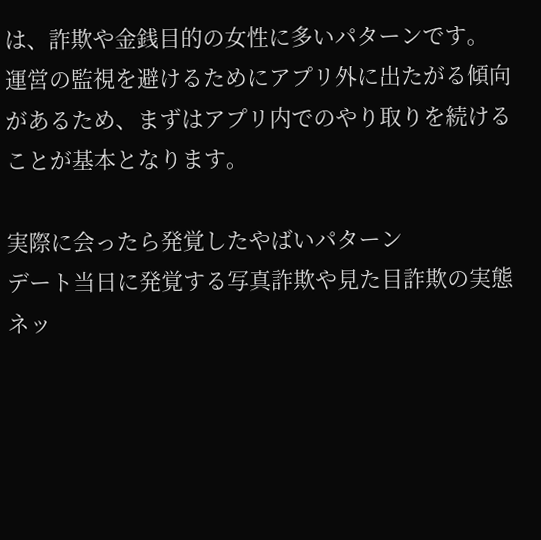は、詐欺や金銭目的の女性に多いパターンです。
運営の監視を避けるためにアプリ外に出たがる傾向があるため、まずはアプリ内でのやり取りを続けることが基本となります。

実際に会ったら発覚したやばいパターン
デート当日に発覚する写真詐欺や見た目詐欺の実態
ネッ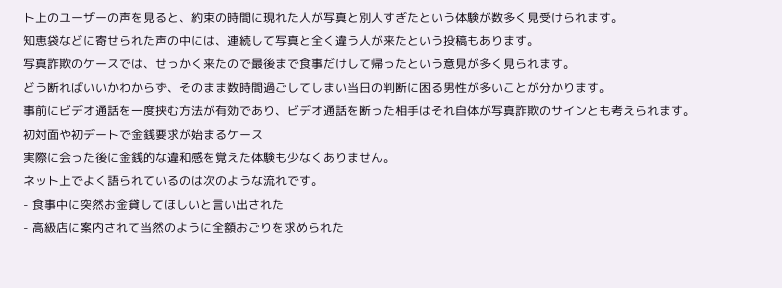ト上のユーザーの声を見ると、約束の時間に現れた人が写真と別人すぎたという体験が数多く見受けられます。
知恵袋などに寄せられた声の中には、連続して写真と全く違う人が来たという投稿もあります。
写真詐欺のケースでは、せっかく来たので最後まで食事だけして帰ったという意見が多く見られます。
どう断ればいいかわからず、そのまま数時間過ごしてしまい当日の判断に困る男性が多いことが分かります。
事前にビデオ通話を一度挟む方法が有効であり、ビデオ通話を断った相手はそれ自体が写真詐欺のサインとも考えられます。
初対面や初デートで金銭要求が始まるケース
実際に会った後に金銭的な違和感を覚えた体験も少なくありません。
ネット上でよく語られているのは次のような流れです。
- 食事中に突然お金貸してほしいと言い出された
- 高級店に案内されて当然のように全額おごりを求められた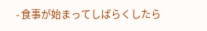- 食事が始まってしばらくしたら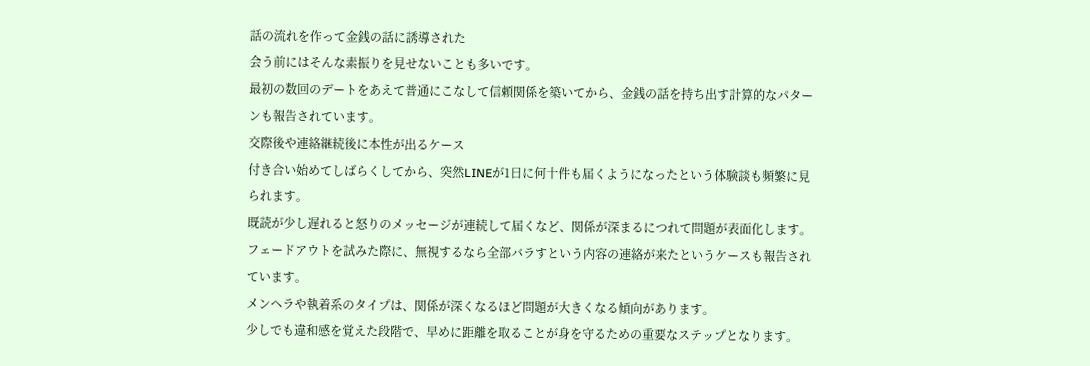話の流れを作って金銭の話に誘導された
会う前にはそんな素振りを見せないことも多いです。
最初の数回のデートをあえて普通にこなして信頼関係を築いてから、金銭の話を持ち出す計算的なパターンも報告されています。
交際後や連絡継続後に本性が出るケース
付き合い始めてしばらくしてから、突然LINEが1日に何十件も届くようになったという体験談も頻繁に見られます。
既読が少し遅れると怒りのメッセージが連続して届くなど、関係が深まるにつれて問題が表面化します。
フェードアウトを試みた際に、無視するなら全部バラすという内容の連絡が来たというケースも報告されています。
メンヘラや執着系のタイプは、関係が深くなるほど問題が大きくなる傾向があります。
少しでも違和感を覚えた段階で、早めに距離を取ることが身を守るための重要なステップとなります。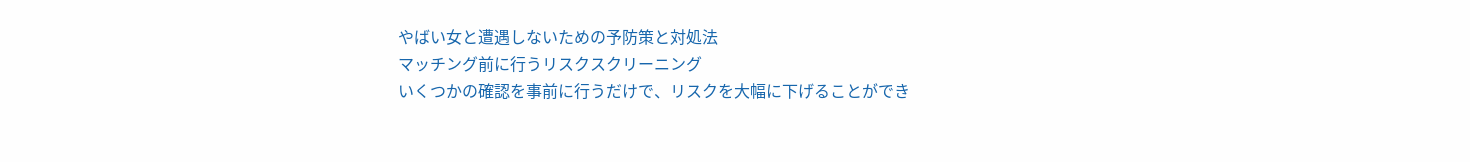やばい女と遭遇しないための予防策と対処法
マッチング前に行うリスクスクリーニング
いくつかの確認を事前に行うだけで、リスクを大幅に下げることができ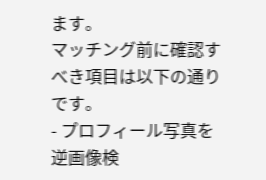ます。
マッチング前に確認すべき項目は以下の通りです。
- プロフィール写真を逆画像検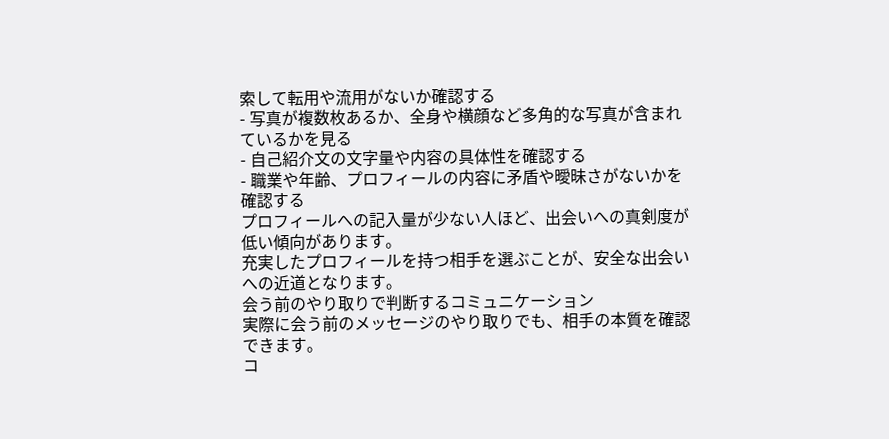索して転用や流用がないか確認する
- 写真が複数枚あるか、全身や横顔など多角的な写真が含まれているかを見る
- 自己紹介文の文字量や内容の具体性を確認する
- 職業や年齢、プロフィールの内容に矛盾や曖昧さがないかを確認する
プロフィールへの記入量が少ない人ほど、出会いへの真剣度が低い傾向があります。
充実したプロフィールを持つ相手を選ぶことが、安全な出会いへの近道となります。
会う前のやり取りで判断するコミュニケーション
実際に会う前のメッセージのやり取りでも、相手の本質を確認できます。
コ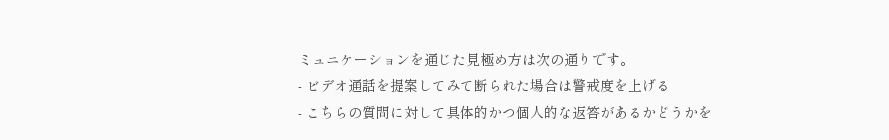ミュニケーションを通じた見極め方は次の通りです。
- ビデオ通話を提案してみて断られた場合は警戒度を上げる
- こちらの質問に対して具体的かつ個人的な返答があるかどうかを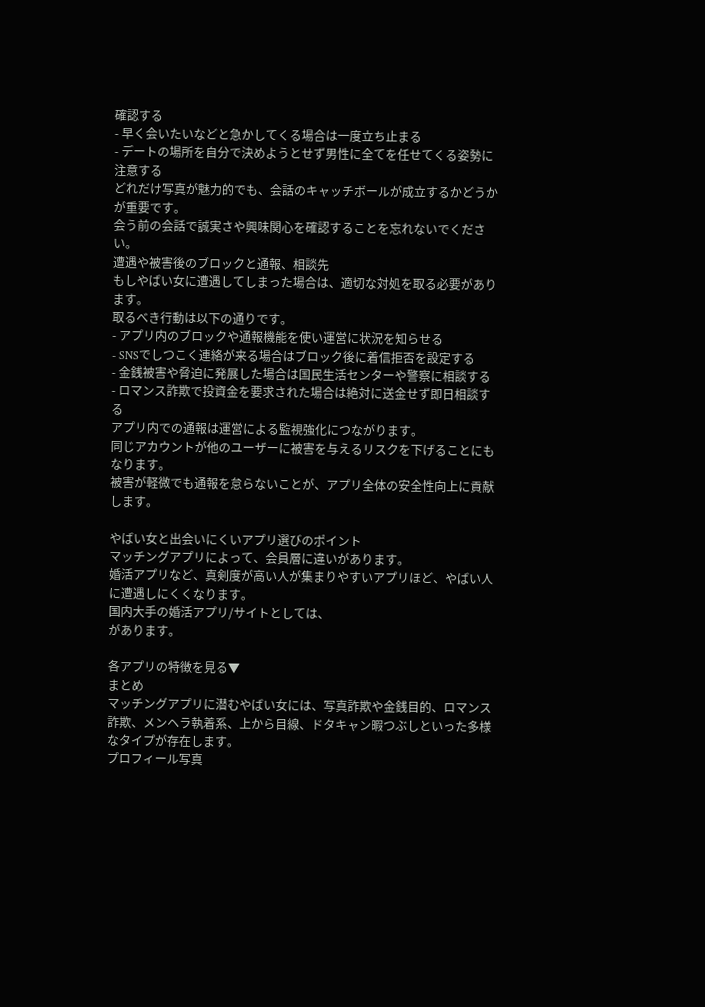確認する
- 早く会いたいなどと急かしてくる場合は一度立ち止まる
- デートの場所を自分で決めようとせず男性に全てを任せてくる姿勢に注意する
どれだけ写真が魅力的でも、会話のキャッチボールが成立するかどうかが重要です。
会う前の会話で誠実さや興味関心を確認することを忘れないでください。
遭遇や被害後のブロックと通報、相談先
もしやばい女に遭遇してしまった場合は、適切な対処を取る必要があります。
取るべき行動は以下の通りです。
- アプリ内のブロックや通報機能を使い運営に状況を知らせる
- SNSでしつこく連絡が来る場合はブロック後に着信拒否を設定する
- 金銭被害や脅迫に発展した場合は国民生活センターや警察に相談する
- ロマンス詐欺で投資金を要求された場合は絶対に送金せず即日相談する
アプリ内での通報は運営による監視強化につながります。
同じアカウントが他のユーザーに被害を与えるリスクを下げることにもなります。
被害が軽微でも通報を怠らないことが、アプリ全体の安全性向上に貢献します。

やばい女と出会いにくいアプリ選びのポイント
マッチングアプリによって、会員層に違いがあります。
婚活アプリなど、真剣度が高い人が集まりやすいアプリほど、やばい人に遭遇しにくくなります。
国内大手の婚活アプリ/サイトとしては、
があります。

各アプリの特徴を見る▼
まとめ
マッチングアプリに潜むやばい女には、写真詐欺や金銭目的、ロマンス詐欺、メンヘラ執着系、上から目線、ドタキャン暇つぶしといった多様なタイプが存在します。
プロフィール写真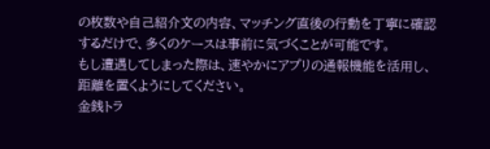の枚数や自己紹介文の内容、マッチング直後の行動を丁寧に確認するだけで、多くのケースは事前に気づくことが可能です。
もし遭遇してしまった際は、速やかにアプリの通報機能を活用し、距離を置くようにしてください。
金銭トラ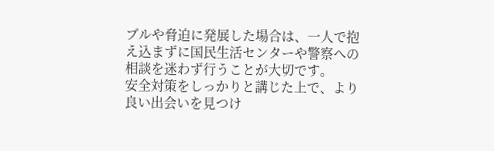ブルや脅迫に発展した場合は、一人で抱え込まずに国民生活センターや警察への相談を迷わず行うことが大切です。
安全対策をしっかりと講じた上で、より良い出会いを見つけ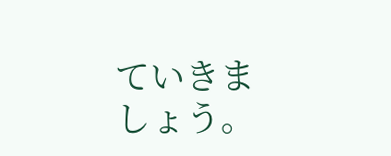ていきましょう。